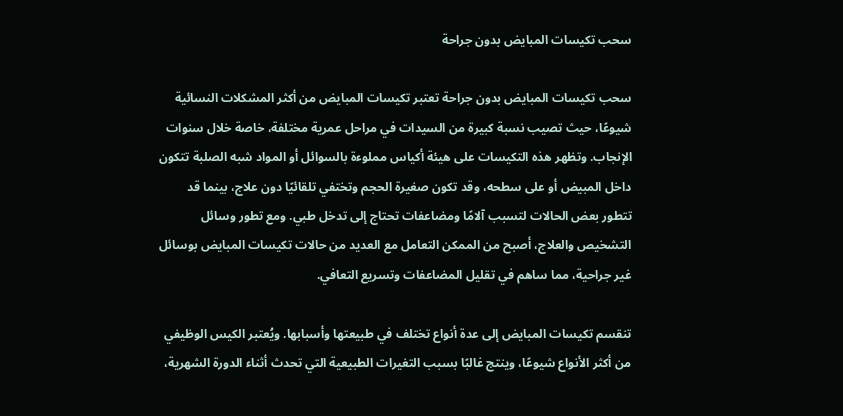سحب تكيسات المبايض بدون جراحة

سحب تكيسات المبايض بدون جراحة تعتبر تكيسات المبايض من أكثر المشكلات النسائية شيوعًا، حيث تصيب نسبة كبيرة من السيدات في مراحل عمرية مختلفة، خاصة خلال سنوات الإنجاب. وتظهر هذه التكيسات على هيئة أكياس مملوءة بالسوائل أو المواد شبه الصلبة تتكون داخل المبيض أو على سطحه، وقد تكون صغيرة الحجم وتختفي تلقائيًا دون علاج، بينما قد تتطور بعض الحالات لتسبب آلامًا ومضاعفات تحتاج إلى تدخل طبي. ومع تطور وسائل التشخيص والعلاج، أصبح من الممكن التعامل مع العديد من حالات تكيسات المبايض بوسائل غير جراحية، مما ساهم في تقليل المضاعفات وتسريع التعافي.

تنقسم تكيسات المبايض إلى عدة أنواع تختلف في طبيعتها وأسبابها. ويُعتبر الكيس الوظيفي من أكثر الأنواع شيوعًا، وينتج غالبًا بسبب التغيرات الطبيعية التي تحدث أثناء الدورة الشهرية،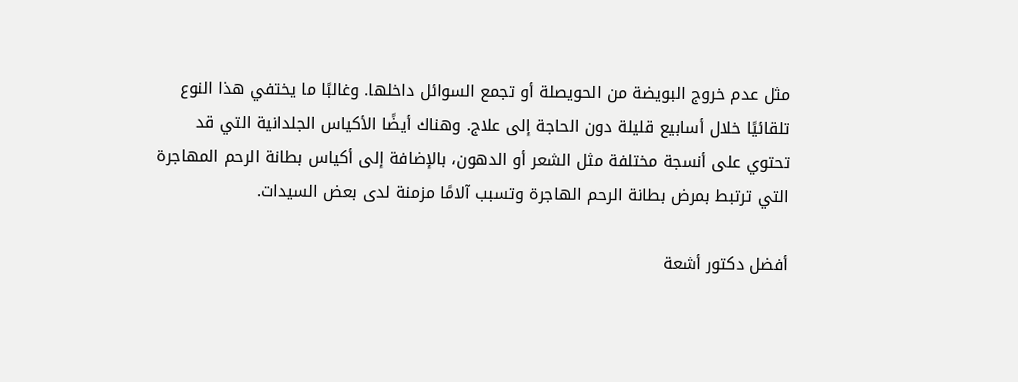مثل عدم خروج البويضة من الحويصلة أو تجمع السوائل داخلها. وغالبًا ما يختفي هذا النوع تلقائيًا خلال أسابيع قليلة دون الحاجة إلى علاج. وهناك أيضًا الأكياس الجلدانية التي قد تحتوي على أنسجة مختلفة مثل الشعر أو الدهون، بالإضافة إلى أكياس بطانة الرحم المهاجرة التي ترتبط بمرض بطانة الرحم الهاجرة وتسبب آلامًا مزمنة لدى بعض السيدات.

أفضل دكتور أشعة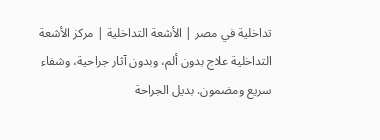تداخلية في مصر | الأشعة التداخلية | مركز الأشعة التداخلية علاج بدون ألم، وبدون آثار جراحية، وشفاء سريع ومضمون. بديل الجراحة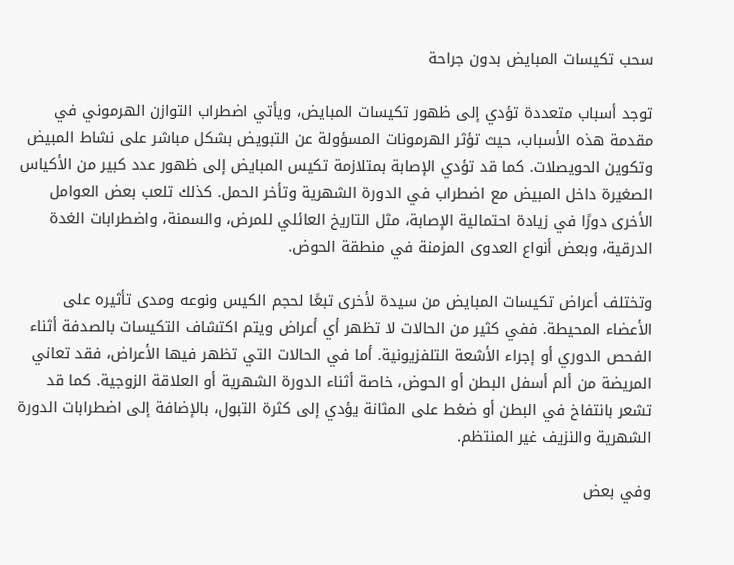سحب تكيسات المبايض بدون جراحة

توجد أسباب متعددة تؤدي إلى ظهور تكيسات المبايض، ويأتي اضطراب التوازن الهرموني في مقدمة هذه الأسباب، حيث تؤثر الهرمونات المسؤولة عن التبويض بشكل مباشر على نشاط المبيض وتكوين الحويصلات. كما قد تؤدي الإصابة بمتلازمة تكيس المبايض إلى ظهور عدد كبير من الأكياس الصغيرة داخل المبيض مع اضطراب في الدورة الشهرية وتأخر الحمل. كذلك تلعب بعض العوامل الأخرى دورًا في زيادة احتمالية الإصابة، مثل التاريخ العائلي للمرض، والسمنة، واضطرابات الغدة الدرقية، وبعض أنواع العدوى المزمنة في منطقة الحوض.

وتختلف أعراض تكيسات المبايض من سيدة لأخرى تبعًا لحجم الكيس ونوعه ومدى تأثيره على الأعضاء المحيطة. ففي كثير من الحالات لا تظهر أي أعراض ويتم اكتشاف التكيسات بالصدفة أثناء الفحص الدوري أو إجراء الأشعة التلفزيونية. أما في الحالات التي تظهر فيها الأعراض، فقد تعاني المريضة من ألم أسفل البطن أو الحوض، خاصة أثناء الدورة الشهرية أو العلاقة الزوجية. كما قد تشعر بانتفاخ في البطن أو ضغط على المثانة يؤدي إلى كثرة التبول، بالإضافة إلى اضطرابات الدورة الشهرية والنزيف غير المنتظم.

وفي بعض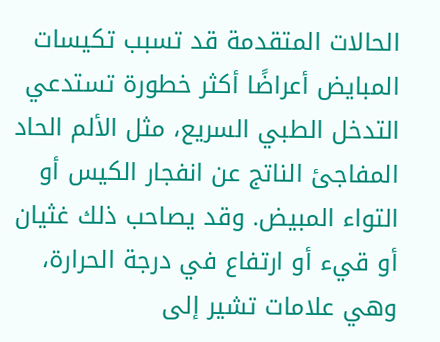الحالات المتقدمة قد تسبب تكيسات المبايض أعراضًا أكثر خطورة تستدعي التدخل الطبي السريع، مثل الألم الحاد المفاجئ الناتج عن انفجار الكيس أو التواء المبيض. وقد يصاحب ذلك غثيان أو قيء أو ارتفاع في درجة الحرارة، وهي علامات تشير إلى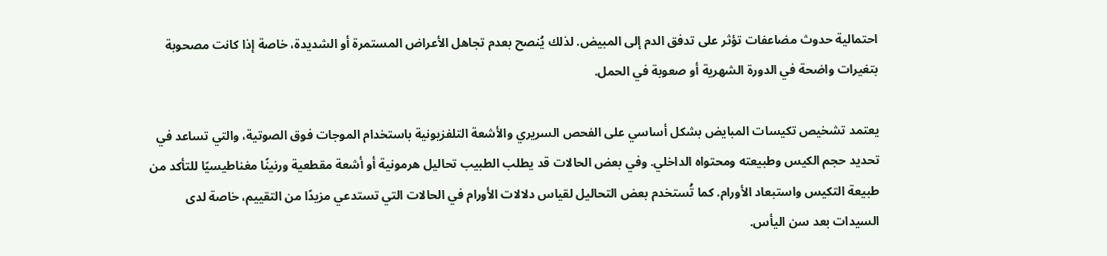احتمالية حدوث مضاعفات تؤثر على تدفق الدم إلى المبيض. لذلك يُنصح بعدم تجاهل الأعراض المستمرة أو الشديدة، خاصة إذا كانت مصحوبة بتغيرات واضحة في الدورة الشهرية أو صعوبة في الحمل.

يعتمد تشخيص تكيسات المبايض بشكل أساسي على الفحص السريري والأشعة التلفزيونية باستخدام الموجات فوق الصوتية، والتي تساعد في تحديد حجم الكيس وطبيعته ومحتواه الداخلي. وفي بعض الحالات قد يطلب الطبيب تحاليل هرمونية أو أشعة مقطعية ورنينًا مغناطيسيًا للتأكد من طبيعة التكيس واستبعاد الأورام. كما تُستخدم بعض التحاليل لقياس دلالات الأورام في الحالات التي تستدعي مزيدًا من التقييم، خاصة لدى السيدات بعد سن اليأس.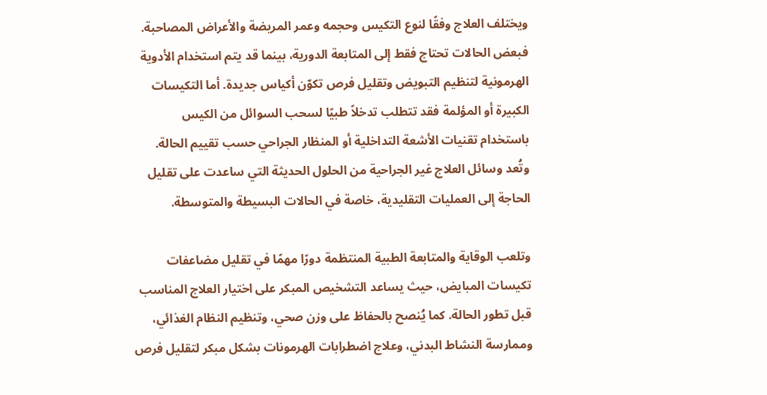ويختلف العلاج وفقًا لنوع التكيس وحجمه وعمر المريضة والأعراض المصاحبة. فبعض الحالات تحتاج فقط إلى المتابعة الدورية، بينما قد يتم استخدام الأدوية الهرمونية لتنظيم التبويض وتقليل فرص تكوّن أكياس جديدة. أما التكيسات الكبيرة أو المؤلمة فقد تتطلب تدخلاً طبيًا لسحب السوائل من الكيس باستخدام تقنيات الأشعة التداخلية أو المنظار الجراحي حسب تقييم الحالة. وتُعد وسائل العلاج غير الجراحية من الحلول الحديثة التي ساعدت على تقليل الحاجة إلى العمليات التقليدية، خاصة في الحالات البسيطة والمتوسطة.

وتلعب الوقاية والمتابعة الطبية المنتظمة دورًا مهمًا في تقليل مضاعفات تكيسات المبايض، حيث يساعد التشخيص المبكر على اختيار العلاج المناسب قبل تطور الحالة. كما يُنصح بالحفاظ على وزن صحي، وتنظيم النظام الغذائي، وممارسة النشاط البدني، وعلاج اضطرابات الهرمونات بشكل مبكر لتقليل فرص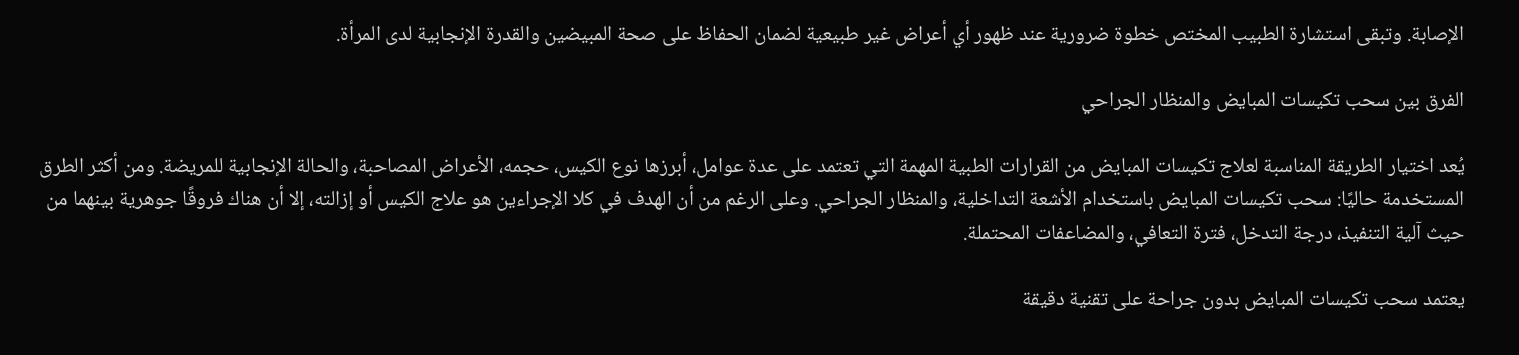الإصابة. وتبقى استشارة الطبيب المختص خطوة ضرورية عند ظهور أي أعراض غير طبيعية لضمان الحفاظ على صحة المبيضين والقدرة الإنجابية لدى المرأة.

الفرق بين سحب تكيسات المبايض والمنظار الجراحي

يُعد اختيار الطريقة المناسبة لعلاج تكيسات المبايض من القرارات الطبية المهمة التي تعتمد على عدة عوامل، أبرزها نوع الكيس، حجمه، الأعراض المصاحبة، والحالة الإنجابية للمريضة. ومن أكثر الطرق المستخدمة حاليًا: سحب تكيسات المبايض باستخدام الأشعة التداخلية، والمنظار الجراحي. وعلى الرغم من أن الهدف في كلا الإجراءين هو علاج الكيس أو إزالته، إلا أن هناك فروقًا جوهرية بينهما من حيث آلية التنفيذ، درجة التدخل، فترة التعافي، والمضاعفات المحتملة.

يعتمد سحب تكيسات المبايض بدون جراحة على تقنية دقيقة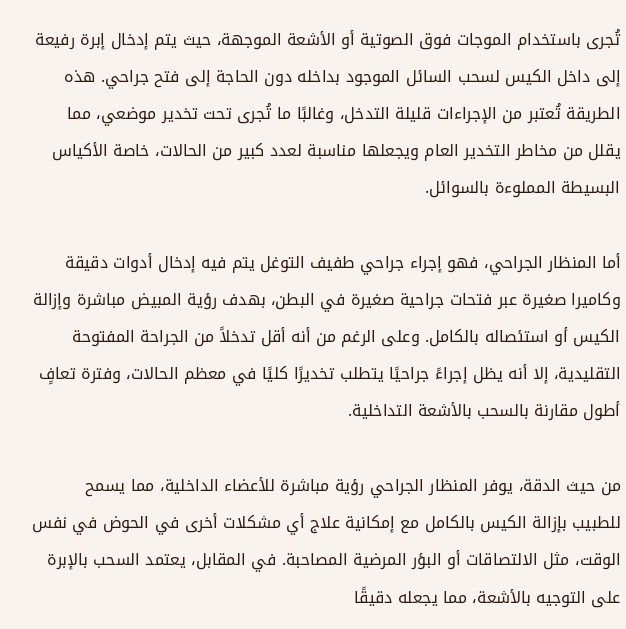تُجرى باستخدام الموجات فوق الصوتية أو الأشعة الموجهة، حيث يتم إدخال إبرة رفيعة إلى داخل الكيس لسحب السائل الموجود بداخله دون الحاجة إلى فتح جراحي. هذه الطريقة تُعتبر من الإجراءات قليلة التدخل، وغالبًا ما تُجرى تحت تخدير موضعي، مما يقلل من مخاطر التخدير العام ويجعلها مناسبة لعدد كبير من الحالات، خاصة الأكياس البسيطة المملوءة بالسوائل.

أما المنظار الجراحي، فهو إجراء جراحي طفيف التوغل يتم فيه إدخال أدوات دقيقة وكاميرا صغيرة عبر فتحات جراحية صغيرة في البطن، بهدف رؤية المبيض مباشرة وإزالة الكيس أو استئصاله بالكامل. وعلى الرغم من أنه أقل تدخلاً من الجراحة المفتوحة التقليدية، إلا أنه يظل إجراءً جراحيًا يتطلب تخديرًا كليًا في معظم الحالات، وفترة تعافٍ أطول مقارنة بالسحب بالأشعة التداخلية.

من حيث الدقة، يوفر المنظار الجراحي رؤية مباشرة للأعضاء الداخلية، مما يسمح للطبيب بإزالة الكيس بالكامل مع إمكانية علاج أي مشكلات أخرى في الحوض في نفس الوقت، مثل الالتصاقات أو البؤر المرضية المصاحبة. في المقابل، يعتمد السحب بالإبرة على التوجيه بالأشعة، مما يجعله دقيقًا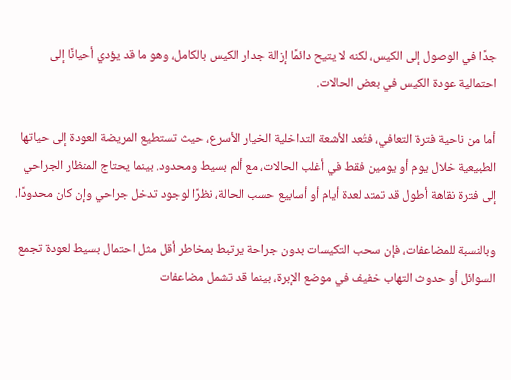جدًا في الوصول إلى الكيس، لكنه لا يتيح دائمًا إزالة جدار الكيس بالكامل، وهو ما قد يؤدي أحيانًا إلى احتمالية عودة الكيس في بعض الحالات.

أما من ناحية فترة التعافي، فتُعد الأشعة التداخلية الخيار الأسرع، حيث تستطيع المريضة العودة إلى حياتها الطبيعية خلال يوم أو يومين فقط في أغلب الحالات، مع ألم بسيط ومحدود. بينما يحتاج المنظار الجراحي إلى فترة نقاهة أطول قد تمتد لعدة أيام أو أسابيع حسب الحالة، نظرًا لوجود تدخل جراحي وإن كان محدودًا.

وبالنسبة للمضاعفات، فإن سحب التكيسات بدون جراحة يرتبط بمخاطر أقل مثل احتمال بسيط لعودة تجمع السوائل أو حدوث التهاب خفيف في موضع الإبرة، بينما قد تشمل مضاعفات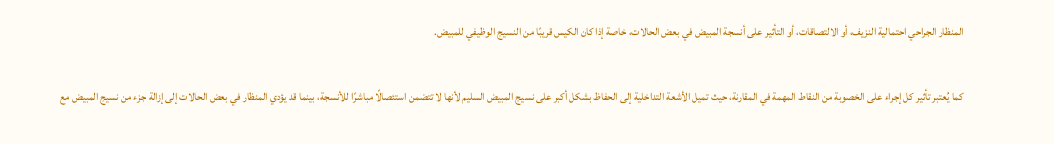المنظار الجراحي احتمالية النزيف، أو الالتصاقات، أو التأثير على أنسجة المبيض في بعض الحالات، خاصة إذا كان الكيس قريبًا من النسيج الوظيفي للمبيض.

كما يُعتبر تأثير كل إجراء على الخصوبة من النقاط المهمة في المقارنة، حيث تميل الأشعة التداخلية إلى الحفاظ بشكل أكبر على نسيج المبيض السليم لأنها لا تتضمن استئصالًا مباشرًا للأنسجة، بينما قد يؤدي المنظار في بعض الحالات إلى إزالة جزء من نسيج المبيض مع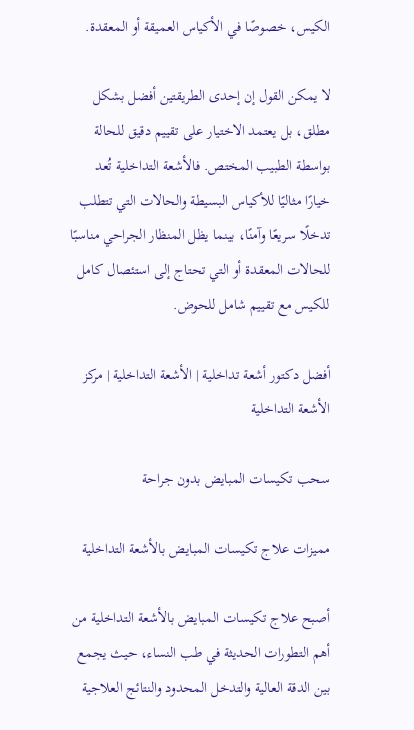الكيس، خصوصًا في الأكياس العميقة أو المعقدة.

لا يمكن القول إن إحدى الطريقتين أفضل بشكل مطلق، بل يعتمد الاختيار على تقييم دقيق للحالة بواسطة الطبيب المختص. فالأشعة التداخلية تُعد خيارًا مثاليًا للأكياس البسيطة والحالات التي تتطلب تدخلًا سريعًا وآمنًا، بينما يظل المنظار الجراحي مناسبًا للحالات المعقدة أو التي تحتاج إلى استئصال كامل للكيس مع تقييم شامل للحوض.

أفضل دكتور أشعة تداخلية | الأشعة التداخلية | مركز الأشعة التداخلية

سحب تكيسات المبايض بدون جراحة

مميزات علاج تكيسات المبايض بالأشعة التداخلية

أصبح علاج تكيسات المبايض بالأشعة التداخلية من أهم التطورات الحديثة في طب النساء، حيث يجمع بين الدقة العالية والتدخل المحدود والنتائج العلاجية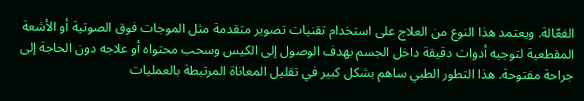الفعّالة. ويعتمد هذا النوع من العلاج على استخدام تقنيات تصوير متقدمة مثل الموجات فوق الصوتية أو الأشعة المقطعية لتوجيه أدوات دقيقة داخل الجسم بهدف الوصول إلى الكيس وسحب محتواه أو علاجه دون الحاجة إلى جراحة مفتوحة. هذا التطور الطبي ساهم بشكل كبير في تقليل المعاناة المرتبطة بالعمليات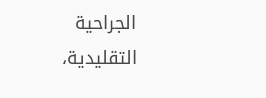الجراحية التقليدية،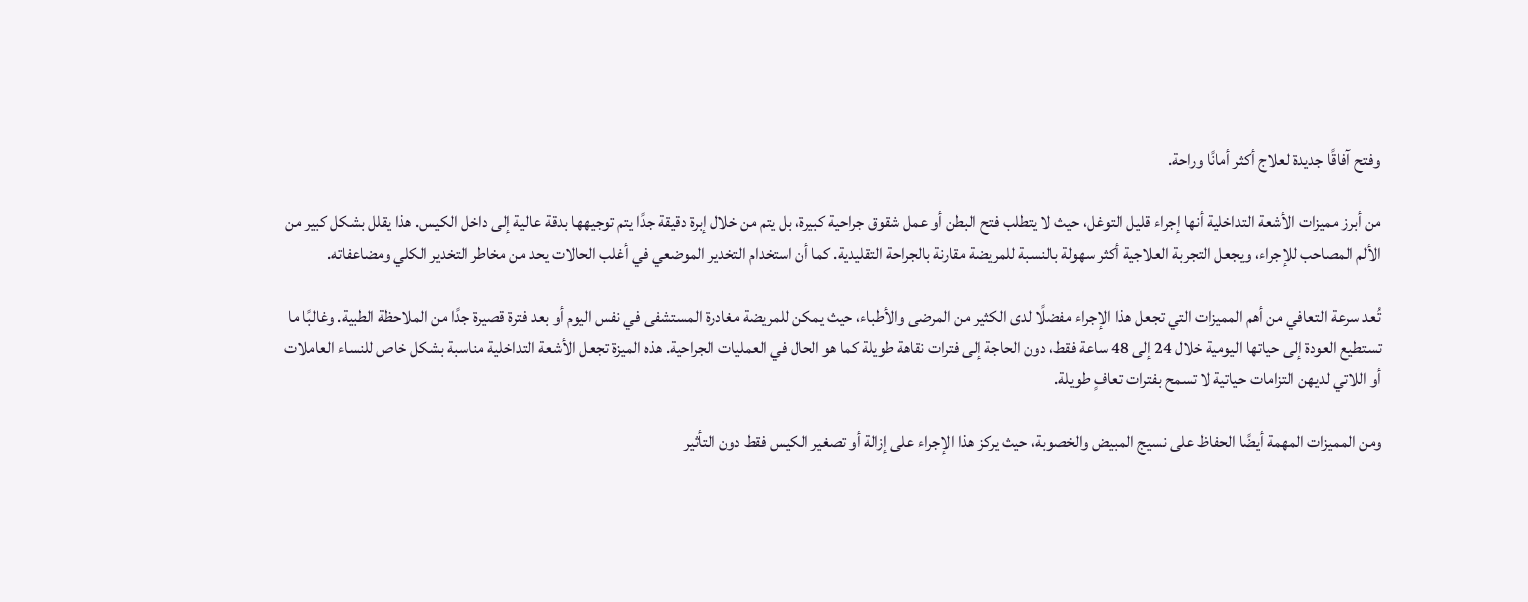وفتح آفاقًا جديدة لعلاج أكثر أمانًا وراحة.

من أبرز مميزات الأشعة التداخلية أنها إجراء قليل التوغل، حيث لا يتطلب فتح البطن أو عمل شقوق جراحية كبيرة، بل يتم من خلال إبرة دقيقة جدًا يتم توجيهها بدقة عالية إلى داخل الكيس. هذا يقلل بشكل كبير من الألم المصاحب للإجراء، ويجعل التجربة العلاجية أكثر سهولة بالنسبة للمريضة مقارنة بالجراحة التقليدية. كما أن استخدام التخدير الموضعي في أغلب الحالات يحد من مخاطر التخدير الكلي ومضاعفاته.

تُعد سرعة التعافي من أهم المميزات التي تجعل هذا الإجراء مفضلًا لدى الكثير من المرضى والأطباء، حيث يمكن للمريضة مغادرة المستشفى في نفس اليوم أو بعد فترة قصيرة جدًا من الملاحظة الطبية. وغالبًا ما تستطيع العودة إلى حياتها اليومية خلال 24 إلى 48 ساعة فقط، دون الحاجة إلى فترات نقاهة طويلة كما هو الحال في العمليات الجراحية. هذه الميزة تجعل الأشعة التداخلية مناسبة بشكل خاص للنساء العاملات أو اللاتي لديهن التزامات حياتية لا تسمح بفترات تعافٍ طويلة.

ومن المميزات المهمة أيضًا الحفاظ على نسيج المبيض والخصوبة، حيث يركز هذا الإجراء على إزالة أو تصغير الكيس فقط دون التأثير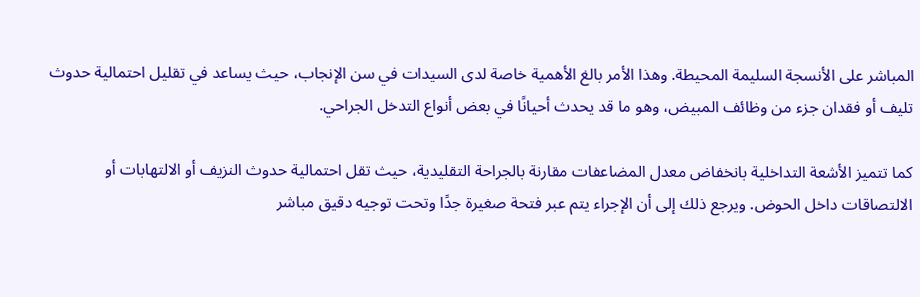المباشر على الأنسجة السليمة المحيطة. وهذا الأمر بالغ الأهمية خاصة لدى السيدات في سن الإنجاب، حيث يساعد في تقليل احتمالية حدوث تليف أو فقدان جزء من وظائف المبيض، وهو ما قد يحدث أحيانًا في بعض أنواع التدخل الجراحي.

كما تتميز الأشعة التداخلية بانخفاض معدل المضاعفات مقارنة بالجراحة التقليدية، حيث تقل احتمالية حدوث النزيف أو الالتهابات أو الالتصاقات داخل الحوض. ويرجع ذلك إلى أن الإجراء يتم عبر فتحة صغيرة جدًا وتحت توجيه دقيق مباشر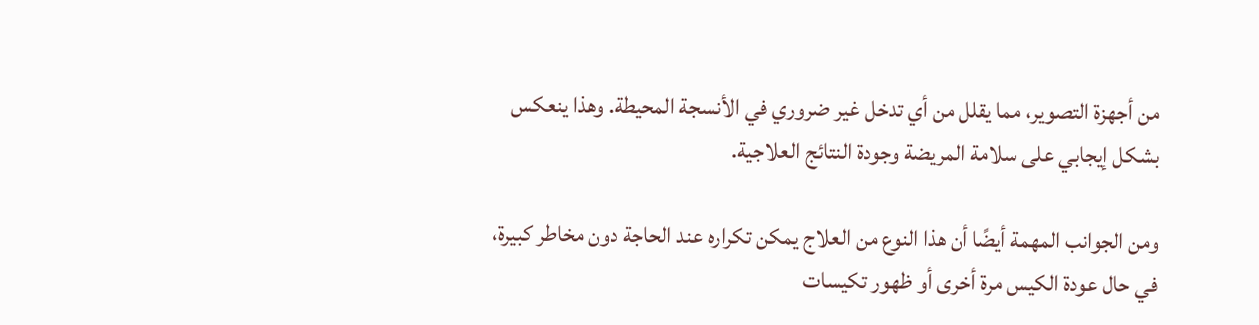من أجهزة التصوير، مما يقلل من أي تدخل غير ضروري في الأنسجة المحيطة. وهذا ينعكس بشكل إيجابي على سلامة المريضة وجودة النتائج العلاجية.

ومن الجوانب المهمة أيضًا أن هذا النوع من العلاج يمكن تكراره عند الحاجة دون مخاطر كبيرة، في حال عودة الكيس مرة أخرى أو ظهور تكيسات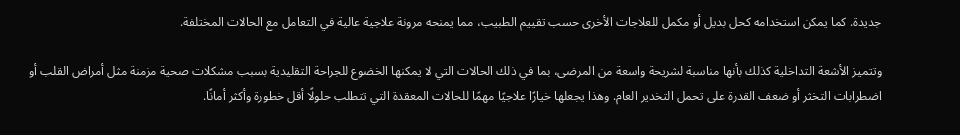جديدة. كما يمكن استخدامه كحل بديل أو مكمل للعلاجات الأخرى حسب تقييم الطبيب، مما يمنحه مرونة علاجية عالية في التعامل مع الحالات المختلفة.

وتتميز الأشعة التداخلية كذلك بأنها مناسبة لشريحة واسعة من المرضى، بما في ذلك الحالات التي لا يمكنها الخضوع للجراحة التقليدية بسبب مشكلات صحية مزمنة مثل أمراض القلب أو اضطرابات التخثر أو ضعف القدرة على تحمل التخدير العام. وهذا يجعلها خيارًا علاجيًا مهمًا للحالات المعقدة التي تتطلب حلولًا أقل خطورة وأكثر أمانًا.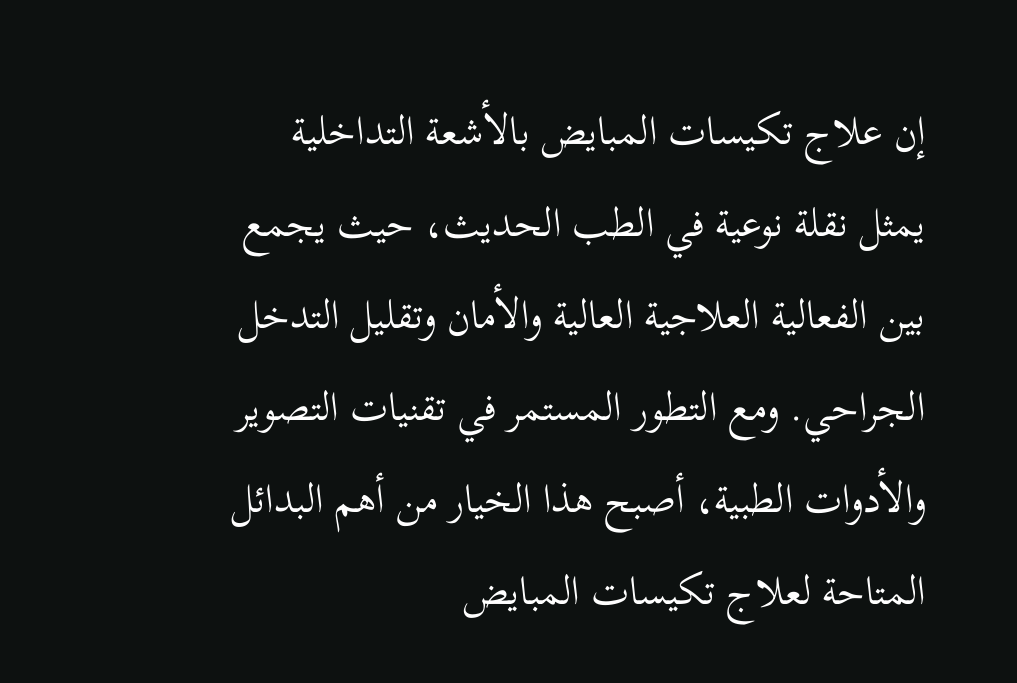إن علاج تكيسات المبايض بالأشعة التداخلية يمثل نقلة نوعية في الطب الحديث، حيث يجمع بين الفعالية العلاجية العالية والأمان وتقليل التدخل الجراحي. ومع التطور المستمر في تقنيات التصوير والأدوات الطبية، أصبح هذا الخيار من أهم البدائل المتاحة لعلاج تكيسات المبايض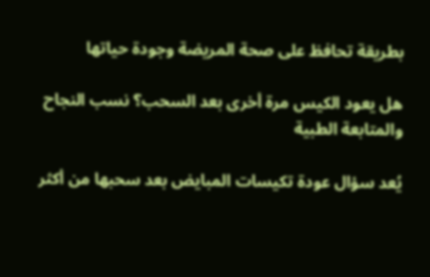بطريقة تحافظ على صحة المريضة وجودة حياتها

هل يعود الكيس مرة أخرى بعد السحب؟ نسب النجاح والمتابعة الطبية

يُعد سؤال عودة تكيسات المبايض بعد سحبها من أكثر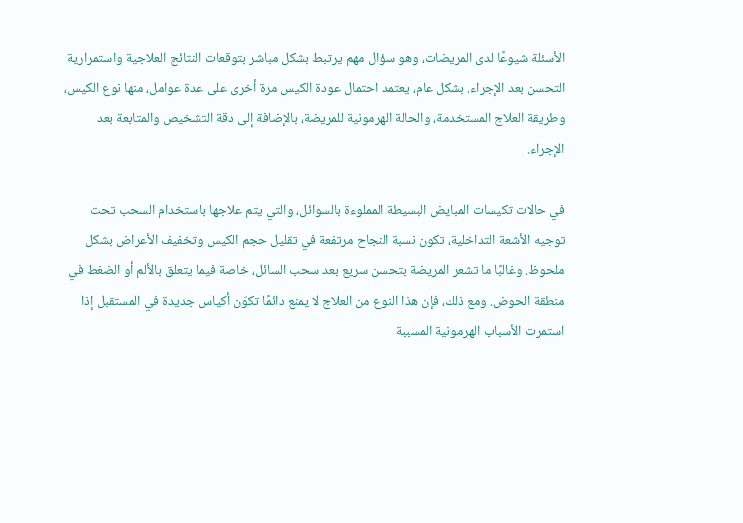الأسئلة شيوعًا لدى المريضات، وهو سؤال مهم يرتبط بشكل مباشر بتوقعات النتائج العلاجية واستمرارية التحسن بعد الإجراء. بشكل عام، يعتمد احتمال عودة الكيس مرة أخرى على عدة عوامل، منها نوع الكيس، وطريقة العلاج المستخدمة، والحالة الهرمونية للمريضة، بالإضافة إلى دقة التشخيص والمتابعة بعد الإجراء.

في حالات تكيسات المبايض البسيطة المملوءة بالسوائل، والتي يتم علاجها باستخدام السحب تحت توجيه الأشعة التداخلية، تكون نسبة النجاح مرتفعة في تقليل حجم الكيس وتخفيف الأعراض بشكل ملحوظ. وغالبًا ما تشعر المريضة بتحسن سريع بعد سحب السائل، خاصة فيما يتعلق بالألم أو الضغط في منطقة الحوض. ومع ذلك، فإن هذا النوع من العلاج لا يمنع دائمًا تكوّن أكياس جديدة في المستقبل إذا استمرت الأسباب الهرمونية المسببة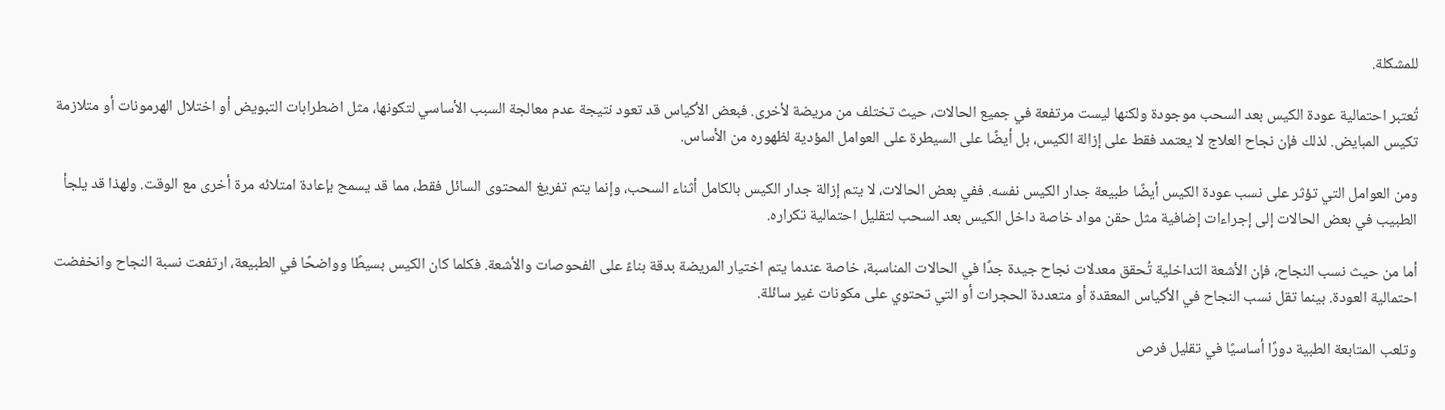للمشكلة.

تُعتبر احتمالية عودة الكيس بعد السحب موجودة ولكنها ليست مرتفعة في جميع الحالات، حيث تختلف من مريضة لأخرى. فبعض الأكياس قد تعود نتيجة عدم معالجة السبب الأساسي لتكونها، مثل اضطرابات التبويض أو اختلال الهرمونات أو متلازمة تكيس المبايض. لذلك فإن نجاح العلاج لا يعتمد فقط على إزالة الكيس، بل أيضًا على السيطرة على العوامل المؤدية لظهوره من الأساس.

ومن العوامل التي تؤثر على نسب عودة الكيس أيضًا طبيعة جدار الكيس نفسه. ففي بعض الحالات، لا يتم إزالة جدار الكيس بالكامل أثناء السحب، وإنما يتم تفريغ المحتوى السائل فقط، مما قد يسمح بإعادة امتلائه مرة أخرى مع الوقت. ولهذا قد يلجأ الطبيب في بعض الحالات إلى إجراءات إضافية مثل حقن مواد خاصة داخل الكيس بعد السحب لتقليل احتمالية تكراره.

أما من حيث نسب النجاح، فإن الأشعة التداخلية تُحقق معدلات نجاح جيدة جدًا في الحالات المناسبة، خاصة عندما يتم اختيار المريضة بدقة بناءً على الفحوصات والأشعة. فكلما كان الكيس بسيطًا وواضحًا في الطبيعة، ارتفعت نسبة النجاح وانخفضت احتمالية العودة. بينما تقل نسب النجاح في الأكياس المعقدة أو متعددة الحجرات أو التي تحتوي على مكونات غير سائلة.

وتلعب المتابعة الطبية دورًا أساسيًا في تقليل فرص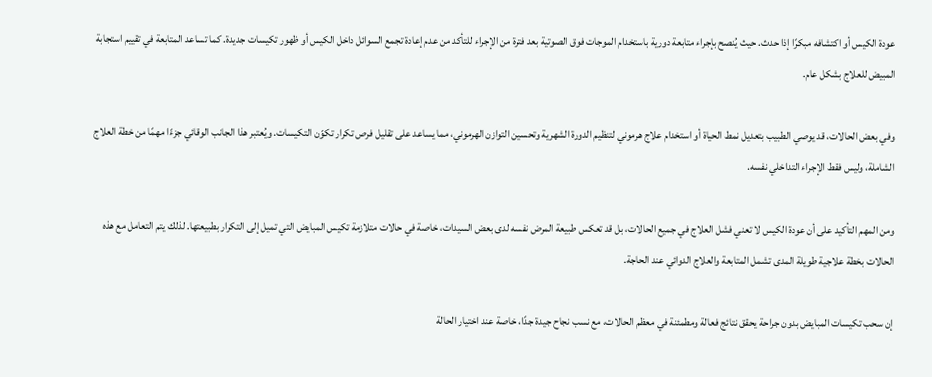عودة الكيس أو اكتشافه مبكرًا إذا حدث. حيث يُنصح بإجراء متابعة دورية باستخدام الموجات فوق الصوتية بعد فترة من الإجراء للتأكد من عدم إعادة تجمع السوائل داخل الكيس أو ظهور تكيسات جديدة. كما تساعد المتابعة في تقييم استجابة المبيض للعلاج بشكل عام.

وفي بعض الحالات، قد يوصي الطبيب بتعديل نمط الحياة أو استخدام علاج هرموني لتنظيم الدورة الشهرية وتحسين التوازن الهرموني، مما يساعد على تقليل فرص تكرار تكوّن التكيسات. ويُعتبر هذا الجانب الوقائي جزءًا مهمًا من خطة العلاج الشاملة، وليس فقط الإجراء التداخلي نفسه.

ومن المهم التأكيد على أن عودة الكيس لا تعني فشل العلاج في جميع الحالات، بل قد تعكس طبيعة المرض نفسه لدى بعض السيدات، خاصة في حالات متلازمة تكيس المبايض التي تميل إلى التكرار بطبيعتها. لذلك يتم التعامل مع هذه الحالات بخطة علاجية طويلة المدى تشمل المتابعة والعلاج الدوائي عند الحاجة.

إن سحب تكيسات المبايض بدون جراحة يحقق نتائج فعالة ومطمئنة في معظم الحالات، مع نسب نجاح جيدة جدًا، خاصة عند اختيار الحالة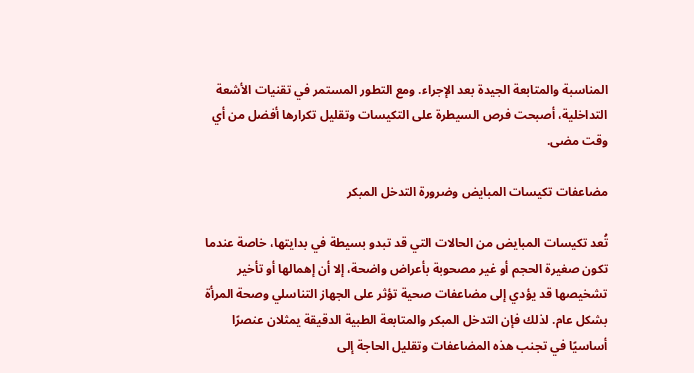المناسبة والمتابعة الجيدة بعد الإجراء. ومع التطور المستمر في تقنيات الأشعة التداخلية، أصبحت فرص السيطرة على التكيسات وتقليل تكرارها أفضل من أي وقت مضى.

مضاعفات تكيسات المبايض وضرورة التدخل المبكر

تُعد تكيسات المبايض من الحالات التي قد تبدو بسيطة في بدايتها، خاصة عندما تكون صغيرة الحجم أو غير مصحوبة بأعراض واضحة، إلا أن إهمالها أو تأخير تشخيصها قد يؤدي إلى مضاعفات صحية تؤثر على الجهاز التناسلي وصحة المرأة بشكل عام. لذلك فإن التدخل المبكر والمتابعة الطبية الدقيقة يمثلان عنصرًا أساسيًا في تجنب هذه المضاعفات وتقليل الحاجة إلى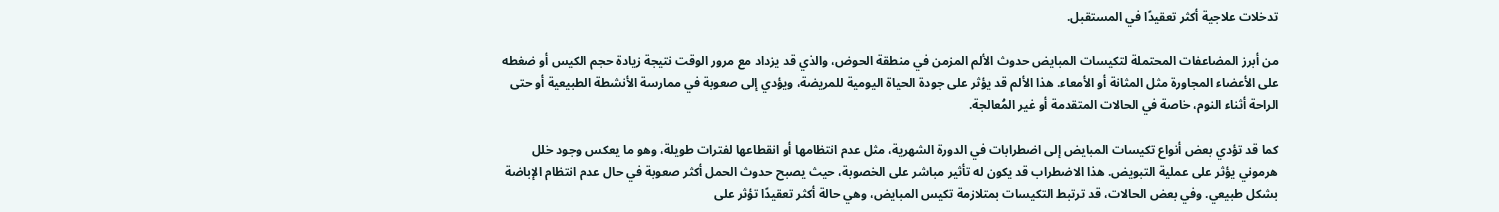تدخلات علاجية أكثر تعقيدًا في المستقبل.

من أبرز المضاعفات المحتملة لتكيسات المبايض حدوث الألم المزمن في منطقة الحوض، والذي قد يزداد مع مرور الوقت نتيجة زيادة حجم الكيس أو ضغطه على الأعضاء المجاورة مثل المثانة أو الأمعاء. هذا الألم قد يؤثر على جودة الحياة اليومية للمريضة، ويؤدي إلى صعوبة في ممارسة الأنشطة الطبيعية أو حتى الراحة أثناء النوم، خاصة في الحالات المتقدمة أو غير المُعالجة.

كما قد تؤدي بعض أنواع تكيسات المبايض إلى اضطرابات في الدورة الشهرية، مثل عدم انتظامها أو انقطاعها لفترات طويلة، وهو ما يعكس وجود خلل هرموني يؤثر على عملية التبويض. هذا الاضطراب قد يكون له تأثير مباشر على الخصوبة، حيث يصبح حدوث الحمل أكثر صعوبة في حال عدم انتظام الإباضة بشكل طبيعي. وفي بعض الحالات، قد ترتبط التكيسات بمتلازمة تكيس المبايض، وهي حالة أكثر تعقيدًا تؤثر على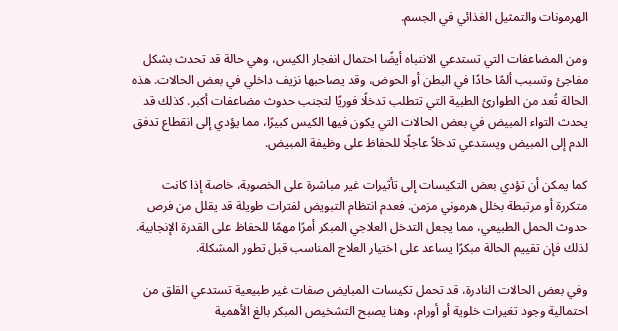الهرمونات والتمثيل الغذائي في الجسم.

ومن المضاعفات التي تستدعي الانتباه أيضًا احتمال انفجار الكيس، وهي حالة قد تحدث بشكل مفاجئ وتسبب ألمًا حادًا في البطن أو الحوض، وقد يصاحبها نزيف داخلي في بعض الحالات. هذه الحالة تُعد من الطوارئ الطبية التي تتطلب تدخلًا فوريًا لتجنب حدوث مضاعفات أكبر. كذلك قد يحدث التواء المبيض في بعض الحالات التي يكون فيها الكيس كبيرًا، مما يؤدي إلى انقطاع تدفق الدم إلى المبيض ويستدعي تدخلاً عاجلًا للحفاظ على وظيفة المبيض.

كما يمكن أن تؤدي بعض التكيسات إلى تأثيرات غير مباشرة على الخصوبة، خاصة إذا كانت متكررة أو مرتبطة بخلل هرموني مزمن. فعدم انتظام التبويض لفترات طويلة قد يقلل من فرص حدوث الحمل الطبيعي، مما يجعل التدخل العلاجي المبكر أمرًا مهمًا للحفاظ على القدرة الإنجابية. لذلك فإن تقييم الحالة مبكرًا يساعد على اختيار العلاج المناسب قبل تطور المشكلة.

وفي بعض الحالات النادرة، قد تحمل تكيسات المبايض صفات غير طبيعية تستدعي القلق من احتمالية وجود تغيرات خلوية أو أورام، وهنا يصبح التشخيص المبكر بالغ الأهمية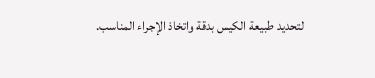لتحديد طبيعة الكيس بدقة واتخاذ الإجراء المناسب.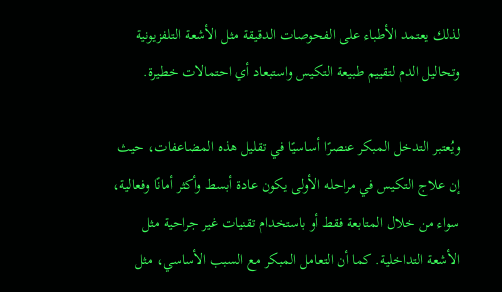لذلك يعتمد الأطباء على الفحوصات الدقيقة مثل الأشعة التلفزيونية وتحاليل الدم لتقييم طبيعة التكيس واستبعاد أي احتمالات خطيرة.

ويُعتبر التدخل المبكر عنصرًا أساسيًا في تقليل هذه المضاعفات، حيث إن علاج التكيس في مراحله الأولى يكون عادة أبسط وأكثر أمانًا وفعالية، سواء من خلال المتابعة فقط أو باستخدام تقنيات غير جراحية مثل الأشعة التداخلية. كما أن التعامل المبكر مع السبب الأساسي، مثل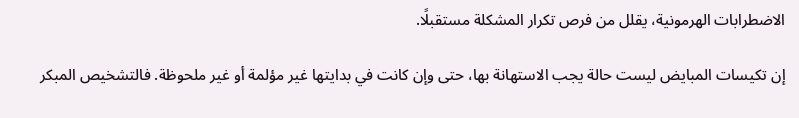الاضطرابات الهرمونية، يقلل من فرص تكرار المشكلة مستقبلًا.

إن تكيسات المبايض ليست حالة يجب الاستهانة بها، حتى وإن كانت في بدايتها غير مؤلمة أو غير ملحوظة. فالتشخيص المبكر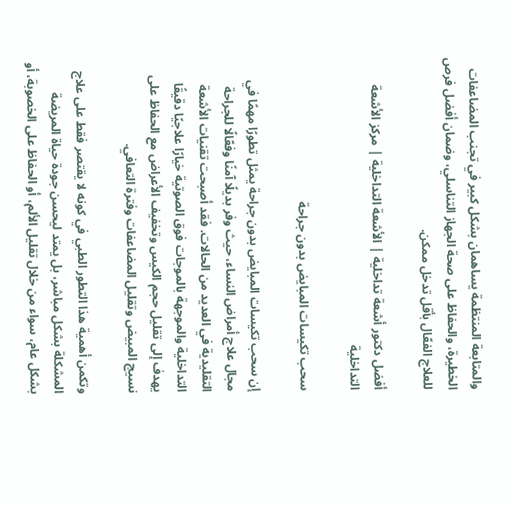والمتابعة المنتظمة يساهمان بشكل كبير في تجنب المضاعفات الخطيرة، والحفاظ على صحة الجهاز التناسلي، وضمان أفضل فرص للعلاج الفعّال بأقل تدخل ممكن.

أفضل دكتور أشعة تداخلية | الأشعة التداخلية | مركز الأشعة التداخلية

سحب تكيسات المبايض بدون جراحة

إن سحب تكيسات المبايض بدون جراحة يمثل تطورًا مهمًا في مجال علاج أمراض النساء، حيث وفر بديلًا آمنًا وفعّالًا للجراحة التقليدية في العديد من الحالات. فقد أصبحت تقنيات الأشعة التداخلية والموجهة بالموجات فوق الصوتية خيارًا علاجيًا دقيقًا يهدف إلى تقليل حجم الكيس وتخفيف الأعراض مع الحفاظ على نسيج المبيض وتقليل المضاعفات وفترة التعافي.

وتكمن أهمية هذا التطور الطبي في كونه لا يقتصر فقط على علاج المشكلة بشكل مباشر، بل يمتد ليحسن جودة حياة المريضة بشكل عام، سواء من خلال تقليل الألم، أو الحفاظ على الخصوبة، أو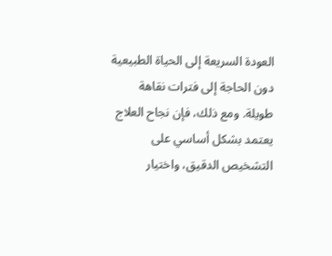العودة السريعة إلى الحياة الطبيعية دون الحاجة إلى فترات نقاهة طويلة. ومع ذلك، فإن نجاح العلاج يعتمد بشكل أساسي على التشخيص الدقيق، واختيار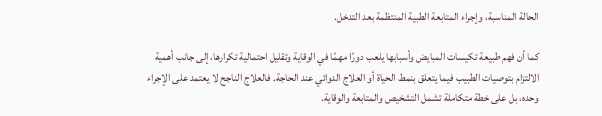الحالة المناسبة، وإجراء المتابعة الطبية المنتظمة بعد التدخل.

كما أن فهم طبيعة تكيسات المبايض وأسبابها يلعب دورًا مهمًا في الوقاية وتقليل احتمالية تكرارها، إلى جانب أهمية الالتزام بتوصيات الطبيب فيما يتعلق بنمط الحياة أو العلاج الدوائي عند الحاجة. فالعلاج الناجح لا يعتمد على الإجراء وحده، بل على خطة متكاملة تشمل التشخيص والمتابعة والوقاية.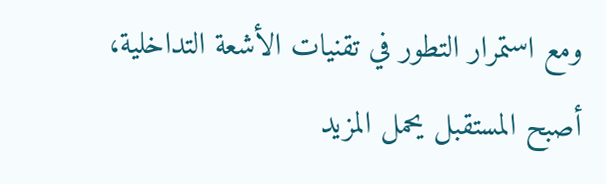ومع استمرار التطور في تقنيات الأشعة التداخلية، أصبح المستقبل يحمل المزيد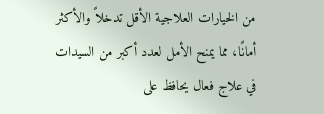من الخيارات العلاجية الأقل تدخلاً والأكثر أمانًا، مما يمنح الأمل لعدد أكبر من السيدات في علاج فعال يحافظ على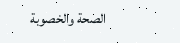الصحة والخصوبة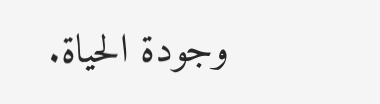وجودة الحياة.